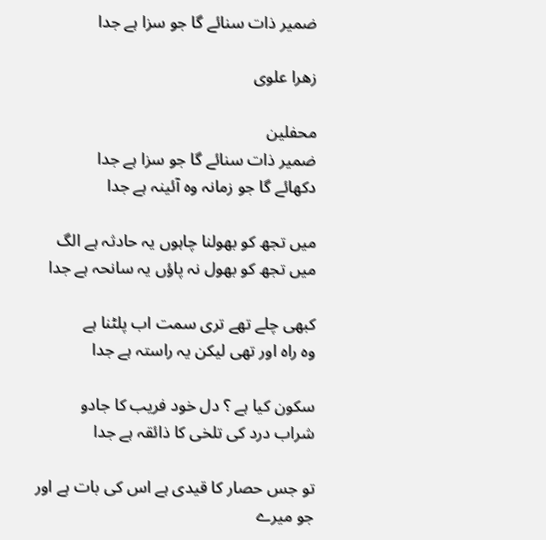ضمیر ذات سنائے گا جو سزا ہے جدا

زھرا علوی

محفلین
ضمیر ذات سنائے گا جو سزا ہے جدا
دکھائے گا جو زمانہ وہ آئینہ ہے جدا

میں تجھ کو بھولنا چاہوں یہ حادثہ ہے الگ
میں تجھ کو بھول نہ پاؤں یہ سانحہ ہے جدا

کبھی چلے تھے تری سمت اب پلٹنا ہے
وہ راہ اور تھی لیکن یہ راستہ ہے جدا

سکون کیا ہے ؟ دل خود فریب کا جادو
شراب درد کی تلخی کا ذائقہ ہے جدا

تو جس حصار کا قیدی ہے اس کی بات ہے اور
جو میرے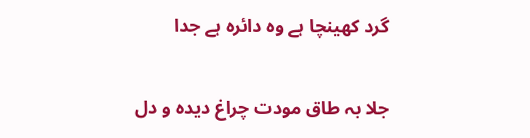گرد کھینچا ہے وہ دائرہ ہے جدا

جلا بہ طاق مودت چراغ دیدہ و دل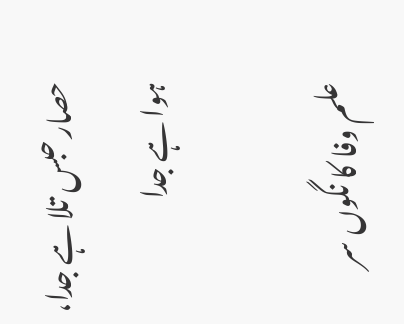حصار حبس تلا ہے جدا، ہوا ہے جدا

علم وفا کا نگوں سر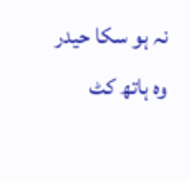نہ ہو سکا حیدر
وہ ہاتھ کٹ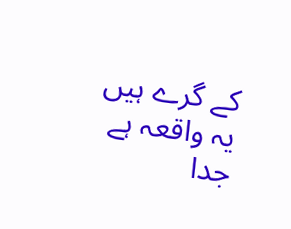کے گرے ہیں یہ واقعہ ہے جدا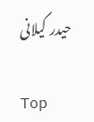حیدر گیلانی

Top